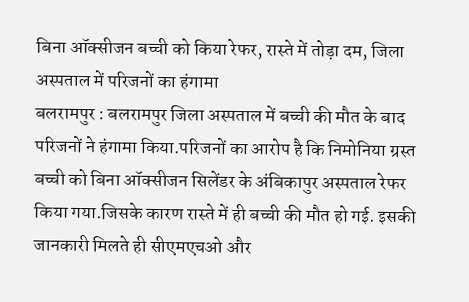बिना ऑक्सीजन बच्ची को किया रेफर, रास्ते में तोड़ा दम, जिला अस्पताल में परिजनों का हंगामा
बलरामपुर : बलरामपुर जिला अस्पताल में बच्ची की मौत के बाद परिजनों ने हंगामा किया.परिजनों का आरोप है कि निमोनिया ग्रस्त बच्ची को बिना ऑक्सीजन सिलेंडर के अंबिकापुर अस्पताल रेफर किया गया.जिसके कारण रास्ते में ही बच्ची की मौत हो गई. इसकी जानकारी मिलते ही सीएमएचओ और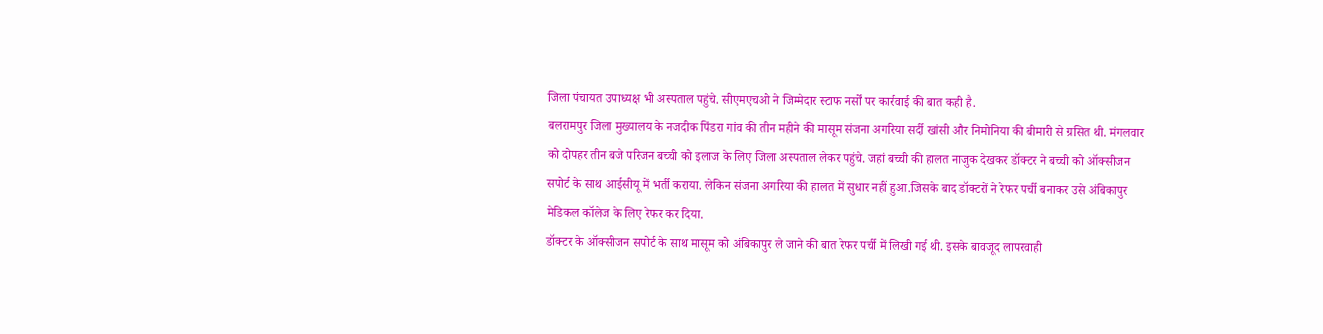जिला पंचायत उपाध्यक्ष भी अस्पताल पहुंचे. सीएमएचओ ने जिम्मेदार स्टाफ नर्सों पर कार्रवाई की बात कही है.
बलरामपुर जिला मुख्यालय के नजदीक पिंडरा गांव की तीन महीने की मासूम संजना अगरिया सर्दी खांसी और निमोनिया की बीमारी से ग्रसित थी. मंगलवार को दोपहर तीन बजे परिजन बच्ची को इलाज के लिए जिला अस्पताल लेकर पहुंचे. जहां बच्ची की हालत नाजुक देखकर डॉक्टर ने बच्ची को ऑक्सीजन सपोर्ट के साथ आईसीयू में भर्ती कराया. लेकिन संजना अगरिया की हालत में सुधार नहीं हुआ.जिसके बाद डॉक्टरों ने रेफर पर्ची बनाकर उसे अंबिकापुर मेडिकल कॉलेज के लिए रेफर कर दिया.
डॉक्टर के ऑक्सीजन सपोर्ट के साथ मासूम को अंबिकापुर ले जाने की बात रेफर पर्ची में लिखी गई थी. इसके बावजूद लापरवाही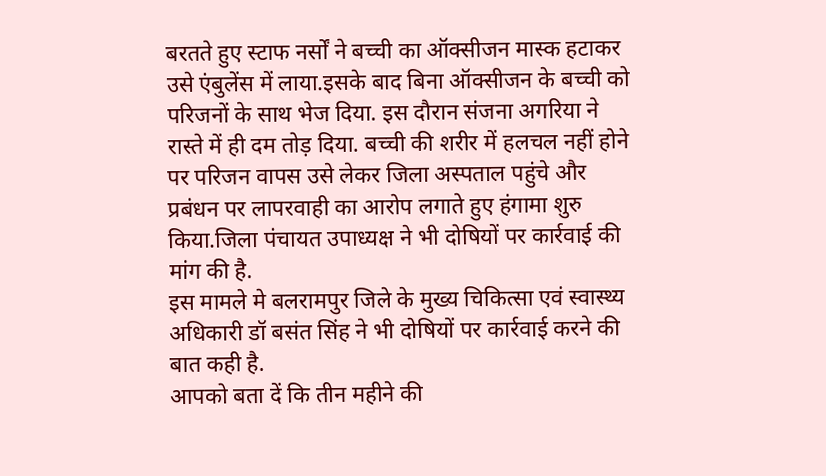बरतते हुए स्टाफ नर्सों ने बच्ची का ऑक्सीजन मास्क हटाकर उसे एंबुलेंस में लाया.इसके बाद बिना ऑक्सीजन के बच्ची को परिजनों के साथ भेज दिया. इस दौरान संजना अगरिया ने रास्ते में ही दम तोड़ दिया. बच्ची की शरीर में हलचल नहीं होने पर परिजन वापस उसे लेकर जिला अस्पताल पहुंचे और प्रबंधन पर लापरवाही का आरोप लगाते हुए हंगामा शुरु किया.जिला पंचायत उपाध्यक्ष ने भी दोषियों पर कार्रवाई की मांग की है.
इस मामले मे बलरामपुर जिले के मुख्य चिकित्सा एवं स्वास्थ्य अधिकारी डॉ बसंत सिंह ने भी दोषियों पर कार्रवाई करने की बात कही है.
आपको बता दें कि तीन महीने की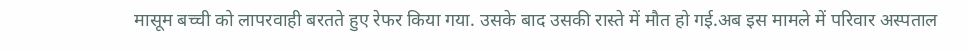मासूम बच्ची को लापरवाही बरतते हुए रेफर किया गया. उसके बाद उसकी रास्ते में मौत हो गई.अब इस मामले में परिवार अस्पताल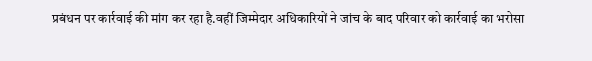प्रबंधन पर कार्रवाई की मांग कर रहा है.वहीं जिम्मेदार अधिकारियों ने जांच के बाद परिवार को कार्रवाई का भरोसा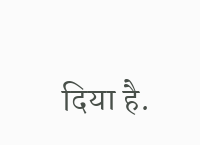दिया है.